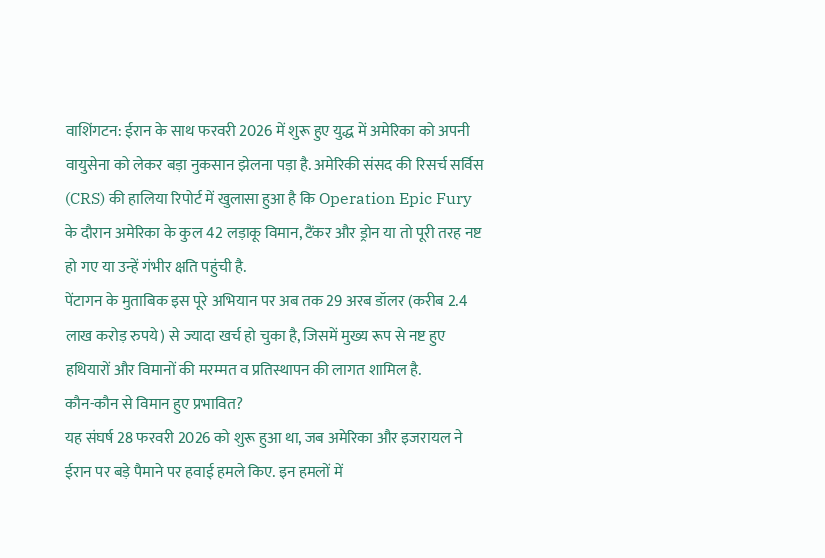वाशिंगटन: ईरान के साथ फरवरी 2026 में शुरू हुए युद्ध में अमेरिका को अपनी वायुसेना को लेकर बड़ा नुकसान झेलना पड़ा है. अमेरिकी संसद की रिसर्च सर्विस (CRS) की हालिया रिपोर्ट में खुलासा हुआ है कि Operation Epic Fury के दौरान अमेरिका के कुल 42 लड़ाकू विमान, टैंकर और ड्रोन या तो पूरी तरह नष्ट हो गए या उन्हें गंभीर क्षति पहुंची है.
पेंटागन के मुताबिक इस पूरे अभियान पर अब तक 29 अरब डॉलर (करीब 2.4 लाख करोड़ रुपये) से ज्यादा खर्च हो चुका है, जिसमें मुख्य रूप से नष्ट हुए हथियारों और विमानों की मरम्मत व प्रतिस्थापन की लागत शामिल है.
कौन-कौन से विमान हुए प्रभावित?
यह संघर्ष 28 फरवरी 2026 को शुरू हुआ था, जब अमेरिका और इजरायल ने ईरान पर बड़े पैमाने पर हवाई हमले किए. इन हमलों में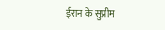ईरान के सुप्रीम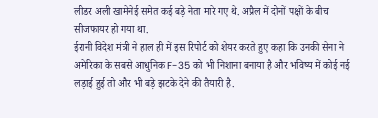लीडर अली खामेनेई समेत कई बड़े नेता मारे गए थे. अप्रैल में दोनों पक्षों के बीच सीजफायर हो गया था.
ईरानी विदेश मंत्री ने हाल ही में इस रिपोर्ट को शेयर करते हुए कहा कि उनकी सेना ने अमेरिका के सबसे आधुनिक F-35 को भी निशाना बनाया है और भविष्य में कोई नई लड़ाई हुई तो और भी बड़े झटके देने की तैयारी है.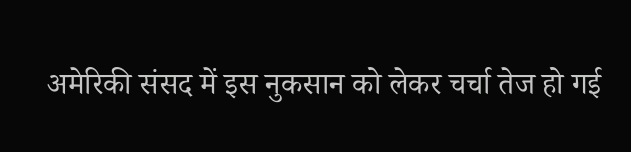अमेरिकी संसद में इस नुकसान को लेकर चर्चा तेज हो गई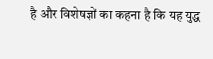है और विशेषज्ञों का कहना है कि यह युद्ध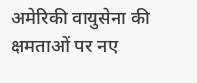अमेरिकी वायुसेना की क्षमताओं पर नए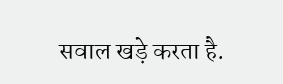सवाल खड़े करता है.